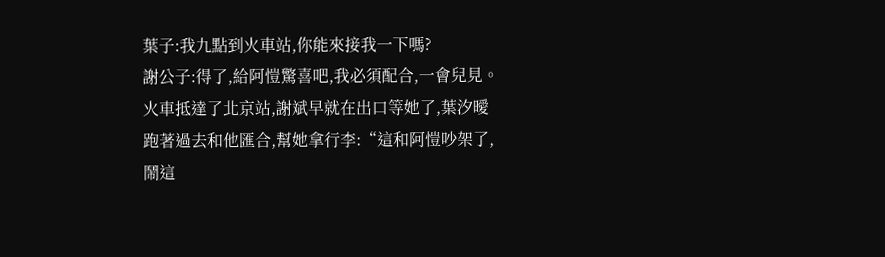葉子:我九點到火車站,你能來接我一下嗎?
謝公子:得了,給阿愷驚喜吧,我必須配合,一會兒見。
火車抵達了北京站,謝斌早就在出口等她了,葉汐曖跑著過去和他匯合,幫她拿行李:“這和阿愷吵架了,鬧這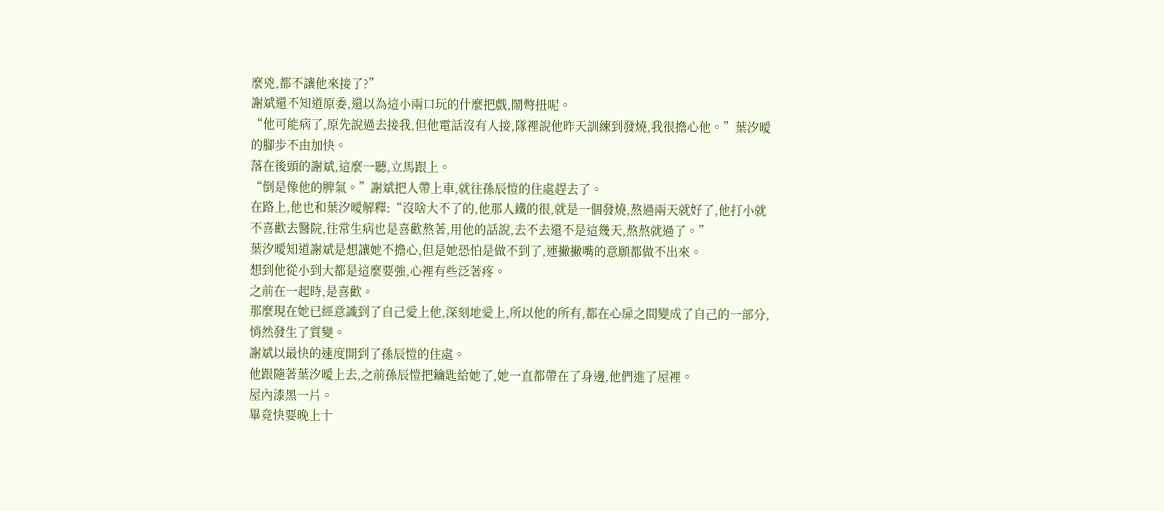麼兇,都不讓他來接了?”
謝斌還不知道原委,還以為這小兩口玩的什麼把戲,鬧彆扭呢。
“他可能病了,原先說過去接我,但他電話沒有人接,隊裡說他昨天訓練到發燒,我很擔心他。”葉汐曖的腳步不由加快。
落在後頭的謝斌,這麼一聽,立馬跟上。
“倒是像他的脾氣。”謝斌把人帶上車,就往孫辰愷的住處趕去了。
在路上,他也和葉汐曖解釋:“沒啥大不了的,他那人鐵的很,就是一個發燒,熬過兩天就好了,他打小就不喜歡去醫院,往常生病也是喜歡熬著,用他的話說,去不去還不是這幾天,熬熬就過了。”
葉汐曖知道謝斌是想讓她不擔心,但是她恐怕是做不到了,連撇撇嘴的意願都做不出來。
想到他從小到大都是這麼要強,心裡有些泛著疼。
之前在一起時,是喜歡。
那麼現在她已經意識到了自己愛上他,深刻地愛上,所以他的所有,都在心扉之間變成了自己的一部分,悄然發生了質變。
謝斌以最快的速度開到了孫辰愷的住處。
他跟隨著葉汐曖上去,之前孫辰愷把鑰匙給她了,她一直都帶在了身邊,他們進了屋裡。
屋內漆黑一片。
畢竟快要晚上十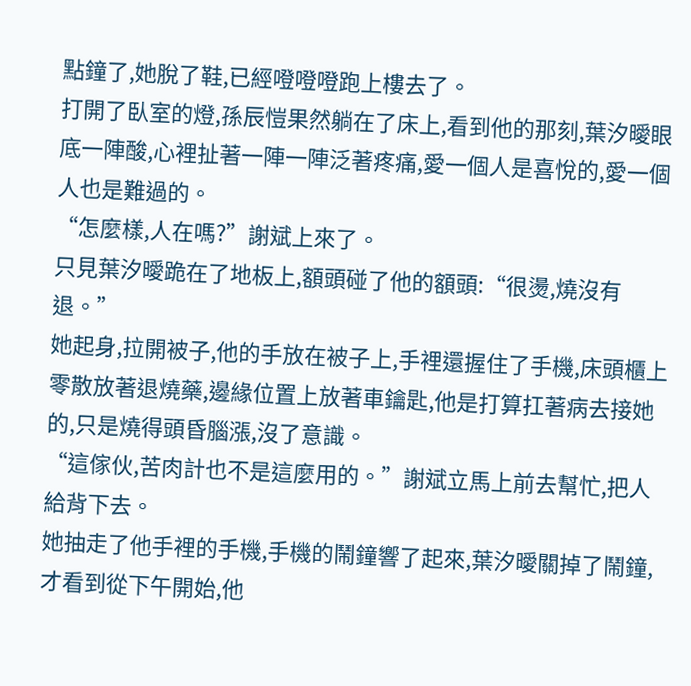點鐘了,她脫了鞋,已經噔噔噔跑上樓去了。
打開了臥室的燈,孫辰愷果然躺在了床上,看到他的那刻,葉汐曖眼底一陣酸,心裡扯著一陣一陣泛著疼痛,愛一個人是喜悅的,愛一個人也是難過的。
“怎麼樣,人在嗎?”謝斌上來了。
只見葉汐曖跪在了地板上,額頭碰了他的額頭:“很燙,燒沒有退。”
她起身,拉開被子,他的手放在被子上,手裡還握住了手機,床頭櫃上零散放著退燒藥,邊緣位置上放著車鑰匙,他是打算扛著病去接她的,只是燒得頭昏腦漲,沒了意識。
“這傢伙,苦肉計也不是這麼用的。”謝斌立馬上前去幫忙,把人給背下去。
她抽走了他手裡的手機,手機的鬧鐘響了起來,葉汐曖關掉了鬧鐘,才看到從下午開始,他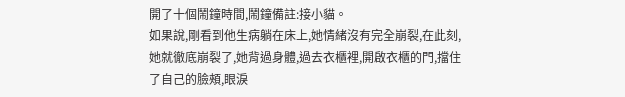開了十個鬧鐘時間,鬧鐘備註:接小貓。
如果說,剛看到他生病躺在床上,她情緒沒有完全崩裂,在此刻,她就徹底崩裂了,她背過身體,過去衣櫃裡,開啟衣櫃的門,擋住了自己的臉頰,眼淚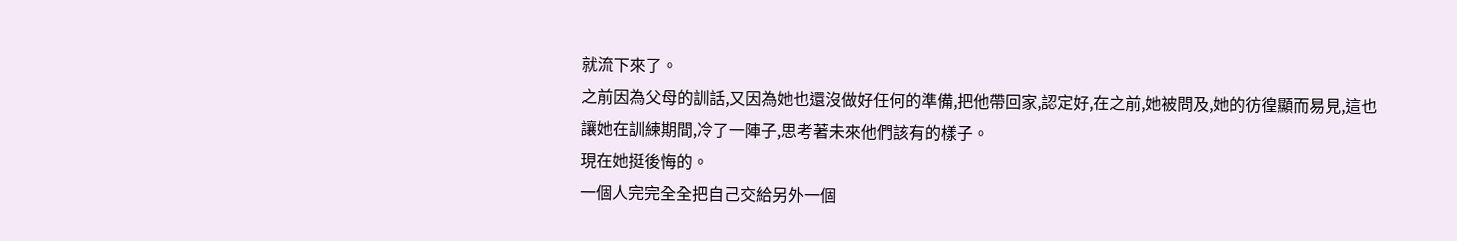就流下來了。
之前因為父母的訓話,又因為她也還沒做好任何的準備,把他帶回家,認定好,在之前,她被問及,她的彷徨顯而易見,這也讓她在訓練期間,冷了一陣子,思考著未來他們該有的樣子。
現在她挺後悔的。
一個人完完全全把自己交給另外一個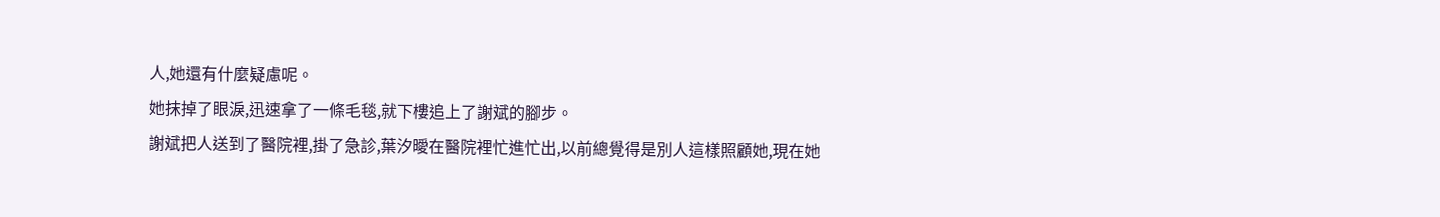人,她還有什麼疑慮呢。
她抹掉了眼淚,迅速拿了一條毛毯,就下樓追上了謝斌的腳步。
謝斌把人送到了醫院裡,掛了急診,葉汐曖在醫院裡忙進忙出,以前總覺得是別人這樣照顧她,現在她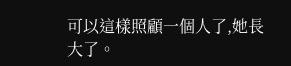可以這樣照顧一個人了,她長大了。